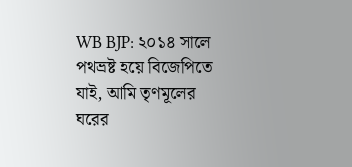WB BJP: ২০১৪ সালে পথভ্রষ্ট হয়ে বিজেপিতে যাই, আমি তৃণমূলের ঘরের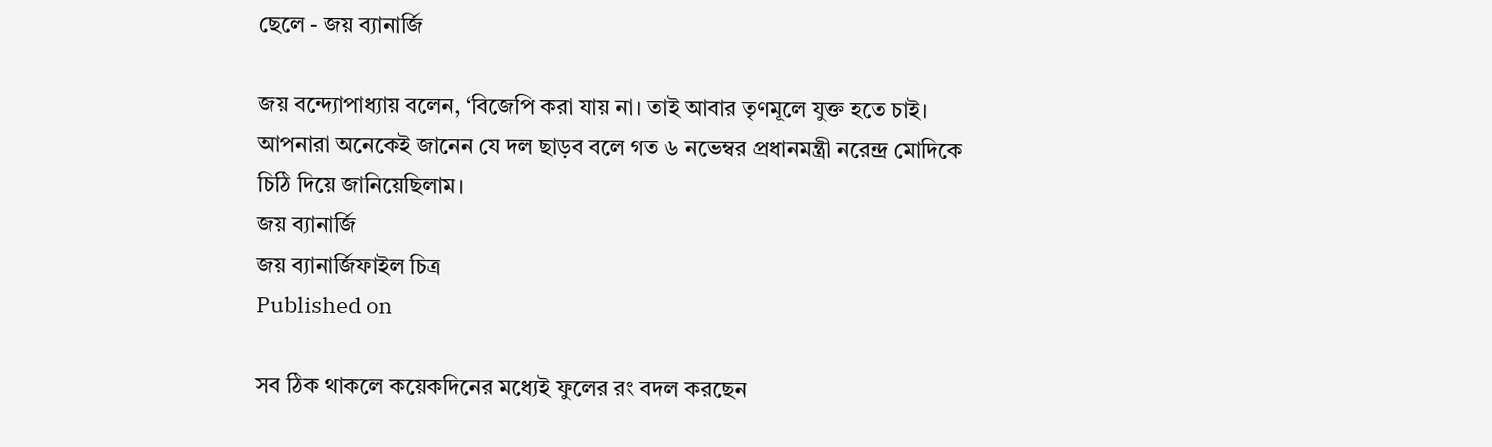ছেলে - জয় ব্যানার্জি

জয় বন্দ্যোপাধ্যায় বলেন, ‘বিজেপি করা যায় না। তাই আবার তৃণমূলে যুক্ত হতে চাই। আপনারা অনেকেই জানেন যে দল ছাড়ব বলে গত ৬ নভেম্বর প্রধানমন্ত্রী নরেন্দ্র মোদিকে চিঠি দিয়ে জানিয়েছিলাম।
জয় ব্যানার্জি
জয় ব্যানার্জিফাইল চিত্র
Published on

সব ঠিক থাকলে কয়েকদিনের মধ্যেই ফুলের রং বদল করছেন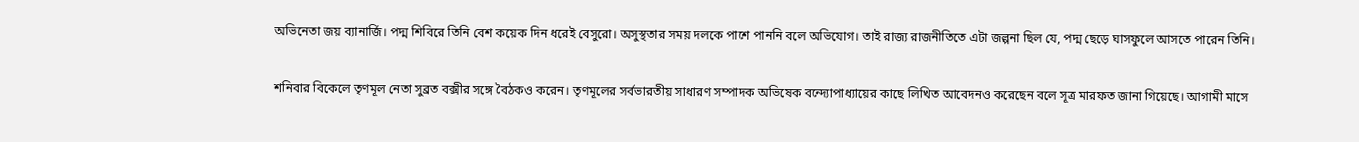অভিনেতা জয় ব্যানার্জি। পদ্ম শিবিরে তিনি বেশ কয়েক দিন ধরেই বেসুরো। অসুস্থতার সময় দলকে পাশে পাননি বলে অভিযোগ। তাই রাজ্য রাজনীতিতে এটা জল্পনা ছিল যে, পদ্ম ছেড়ে ঘাসফুলে আসতে পারেন তিনি।

শনিবার বিকেলে তৃণমূল নেতা সুব্রত বক্সীর সঙ্গে বৈঠকও করেন। তৃণমূলের সর্বভারতীয় সাধারণ সম্পাদক অভিষেক বন্দ্যোপাধ্যায়ের কাছে লিখিত আবেদনও করেছেন বলে সূত্র মারফত জানা গিয়েছে। আগামী মাসে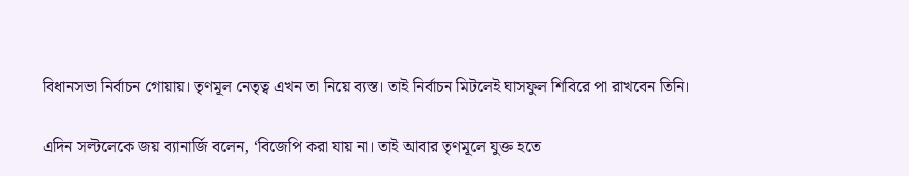বিধানসভা নির্বাচন গোয়ায়। তৃণমূল নেতৃত্ব এখন তা নিয়ে ব্যস্ত। তাই নির্বাচন মিটলেই ঘাসফুল শিবিরে পা রাখবেন তিনি।

এদিন সল্টলেকে জয় ব্যানার্জি বলেন, ‘বিজেপি করা যায় না। তাই আবার তৃণমূলে যুক্ত হতে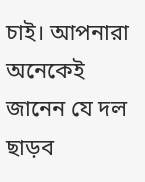চাই। আপনারা অনেকেই জানেন যে দল ছাড়ব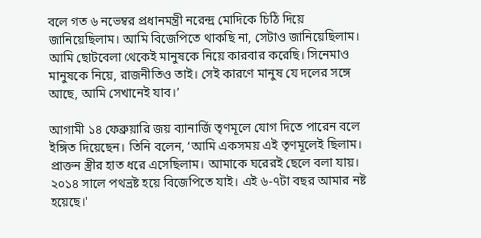বলে গত ৬ নভেম্বর প্রধানমন্ত্রী নরেন্দ্র মোদিকে চিঠি দিয়ে জানিয়েছিলাম। আমি বিজেপিতে থাকছি না, সেটাও জানিয়েছিলাম। আমি ছোটবেলা থেকেই মানুষকে নিয়ে কারবার করেছি। সিনেমাও মানুষকে নিয়ে, রাজনীতিও তাই। সেই কারণে মানুষ যে দলের সঙ্গে আছে, আমি সেখানেই যাব।’

আগামী ১৪ ফেব্রুয়ারি জয় ব্যানার্জি তৃণমূলে যোগ দিতে পারেন বলে ইঙ্গিত দিয়েছেন। তিনি বলেন, ‘আমি একসময় এই তৃণমূলেই ছিলাম। প্রাক্তন স্ত্রীর হাত ধরে এসেছিলাম। আমাকে ঘরেরই ছেলে বলা যায়। ২০১৪ সালে পথভ্রষ্ট হয়ে বিজেপিতে যাই। এই ৬-৭টা বছর আমার নষ্ট হয়েছে।'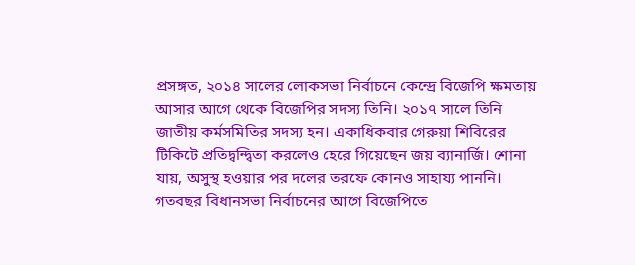প্রসঙ্গত, ২০১৪ সালের লোকসভা নির্বাচনে কেন্দ্রে বিজেপি ক্ষমতায় আসার আগে থেকে বিজেপির সদস্য তিনি। ২০১৭ সালে তিনি জাতীয় কর্মসমিতির সদস্য হন। একাধিকবার গেরুয়া শিবিরের টিকিটে প্রতিদ্বন্দ্বিতা করলেও হেরে গিয়েছেন জয় ব্যানার্জি। শোনা যায়, অসুস্থ হওয়ার পর দলের তরফে কোনও সাহায্য পাননি। গতবছর বিধানসভা নির্বাচনের আগে বিজেপিতে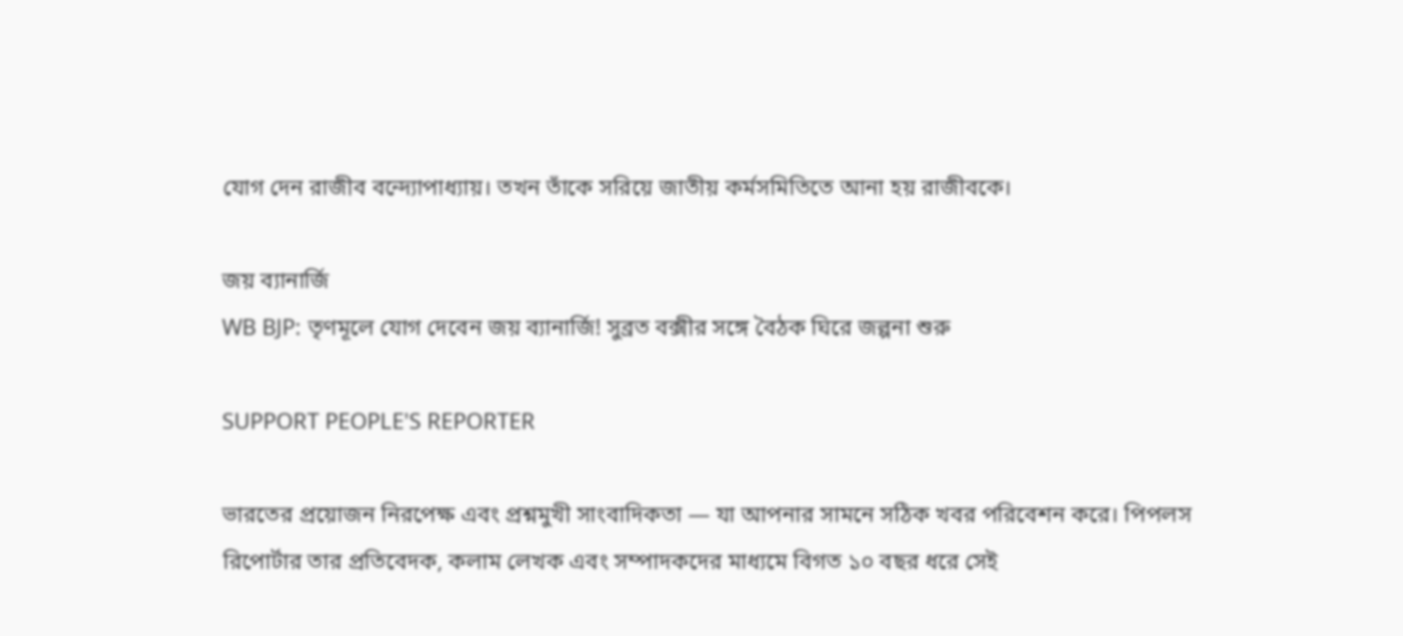যোগ দেন রাজীব বন্দ্যোপাধ্যায়। তখন তাঁকে সরিয়ে জাতীয় কর্মসমিতিতে আনা হয় রাজীবকে।

জয় ব্যানার্জি
WB BJP: তৃণমূলে যোগ দেবেন জয় ব্যানার্জি! সুব্রত বক্সীর সঙ্গে বৈঠক ঘিরে জল্পনা শুরু

SUPPORT PEOPLE'S REPORTER

ভারতের প্রয়োজন নিরপেক্ষ এবং প্রশ্নমুখী সাংবাদিকতা — যা আপনার সামনে সঠিক খবর পরিবেশন করে। পিপলস রিপোর্টার তার প্রতিবেদক, কলাম লেখক এবং সম্পাদকদের মাধ্যমে বিগত ১০ বছর ধরে সেই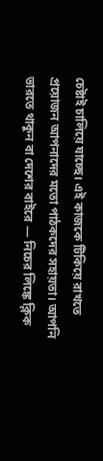চেষ্টাই চালিয়ে যাচ্ছে। এই কাজকে টিকিয়ে রাখতে প্রয়োজন আপনাদের মতো পাঠকদের সহায়তা। আপনি ভারতে থাকুন বা দেশের বাইরে — নিচের লিঙ্কে ক্লিক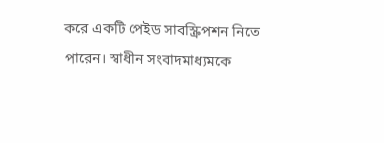করে একটি পেইড সাবস্ক্রিপশন নিতে পারেন। স্বাধীন সংবাদমাধ্যমকে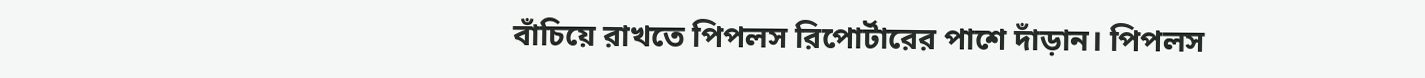বাঁচিয়ে রাখতে পিপলস রিপোর্টারের পাশে দাঁড়ান। পিপলস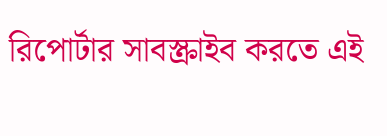রিপোর্টার সাবস্ক্রাইব করতে এই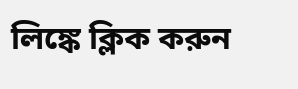লিঙ্কে ক্লিক করুন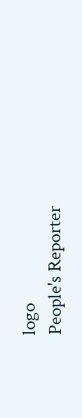logo
People's Reporter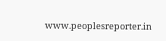www.peoplesreporter.in